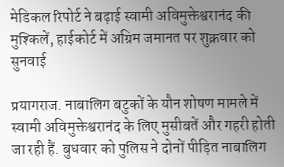मेडिकल रिपोर्ट ने बढ़ाई स्वामी अविमुक्तेश्वरानंद की मुश्किलें, हाईकोर्ट में अग्रिम जमानत पर शुक्रवार को सुनवाई

प्रयागराज. नाबालिग बटुकों के यौन शोषण मामले में स्वामी अविमुक्तेश्वरानंद के लिए मुसीबतें और गहरी होती जा रही हैं. बुधवार को पुलिस ने दोनों पीड़ित नाबालिग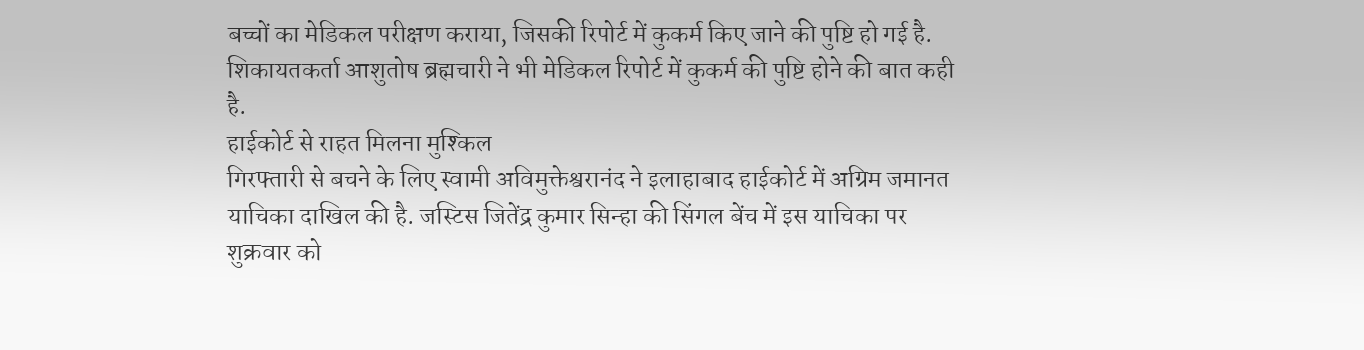बच्चों का मेडिकल परीक्षण कराया, जिसकी रिपोर्ट में कुकर्म किए जाने की पुष्टि हो गई है. शिकायतकर्ता आशुतोष ब्रह्मचारी ने भी मेडिकल रिपोर्ट में कुकर्म की पुष्टि होने की बात कही है.
हाईकोर्ट से राहत मिलना मुश्किल
गिरफ्तारी से बचने के लिए स्वामी अविमुक्तेश्वरानंद ने इलाहाबाद हाईकोर्ट में अग्रिम जमानत याचिका दाखिल की है. जस्टिस जितेंद्र कुमार सिन्हा की सिंगल बेंच में इस याचिका पर शुक्रवार को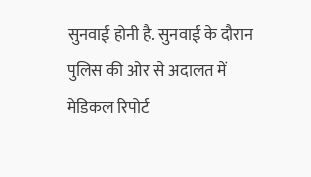सुनवाई होनी है. सुनवाई के दौरान पुलिस की ओर से अदालत में मेडिकल रिपोर्ट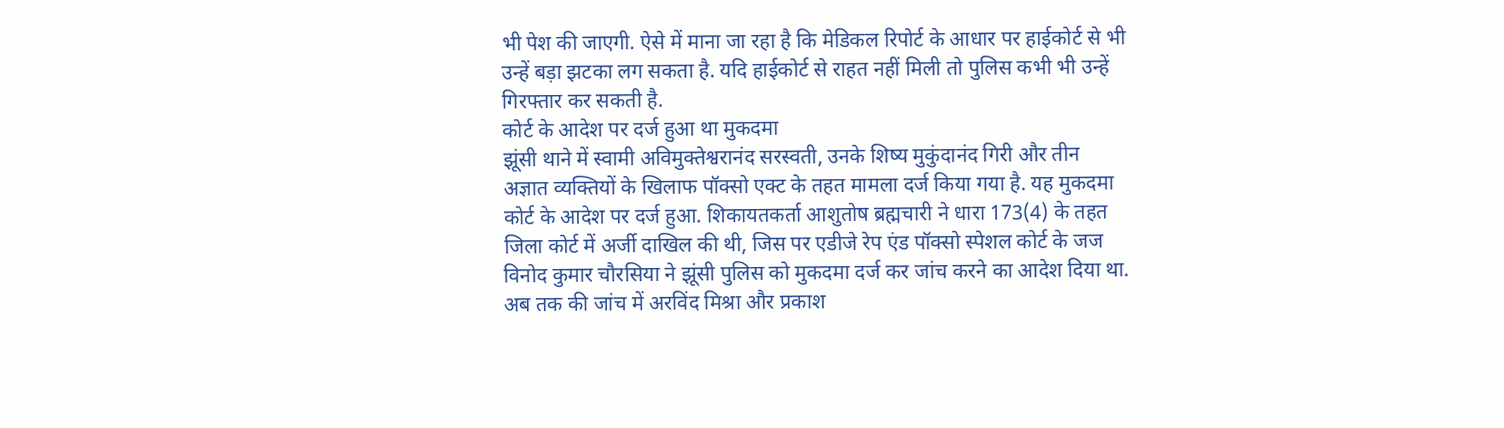भी पेश की जाएगी. ऐसे में माना जा रहा है कि मेडिकल रिपोर्ट के आधार पर हाईकोर्ट से भी उन्हें बड़ा झटका लग सकता है. यदि हाईकोर्ट से राहत नहीं मिली तो पुलिस कभी भी उन्हें गिरफ्तार कर सकती है.
कोर्ट के आदेश पर दर्ज हुआ था मुकदमा
झूंसी थाने में स्वामी अविमुक्तेश्वरानंद सरस्वती, उनके शिष्य मुकुंदानंद गिरी और तीन अज्ञात व्यक्तियों के खिलाफ पॉक्सो एक्ट के तहत मामला दर्ज किया गया है. यह मुकदमा कोर्ट के आदेश पर दर्ज हुआ. शिकायतकर्ता आशुतोष ब्रह्मचारी ने धारा 173(4) के तहत जिला कोर्ट में अर्जी दाखिल की थी, जिस पर एडीजे रेप एंड पॉक्सो स्पेशल कोर्ट के जज विनोद कुमार चौरसिया ने झूंसी पुलिस को मुकदमा दर्ज कर जांच करने का आदेश दिया था. अब तक की जांच में अरविंद मिश्रा और प्रकाश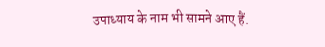उपाध्याय के नाम भी सामने आए हैं.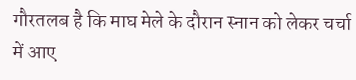गौरतलब है कि माघ मेले के दौरान स्नान को लेकर चर्चा में आए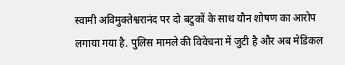स्वामी अविमुक्तेश्वरानंद पर दो बटुकों के साथ यौन शोषण का आरोप लगाया गया है. पुलिस मामले की विवेचना में जुटी है और अब मेडिकल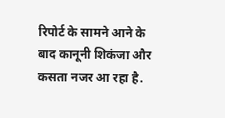रिपोर्ट के सामने आने के बाद कानूनी शिकंजा और कसता नजर आ रहा है.